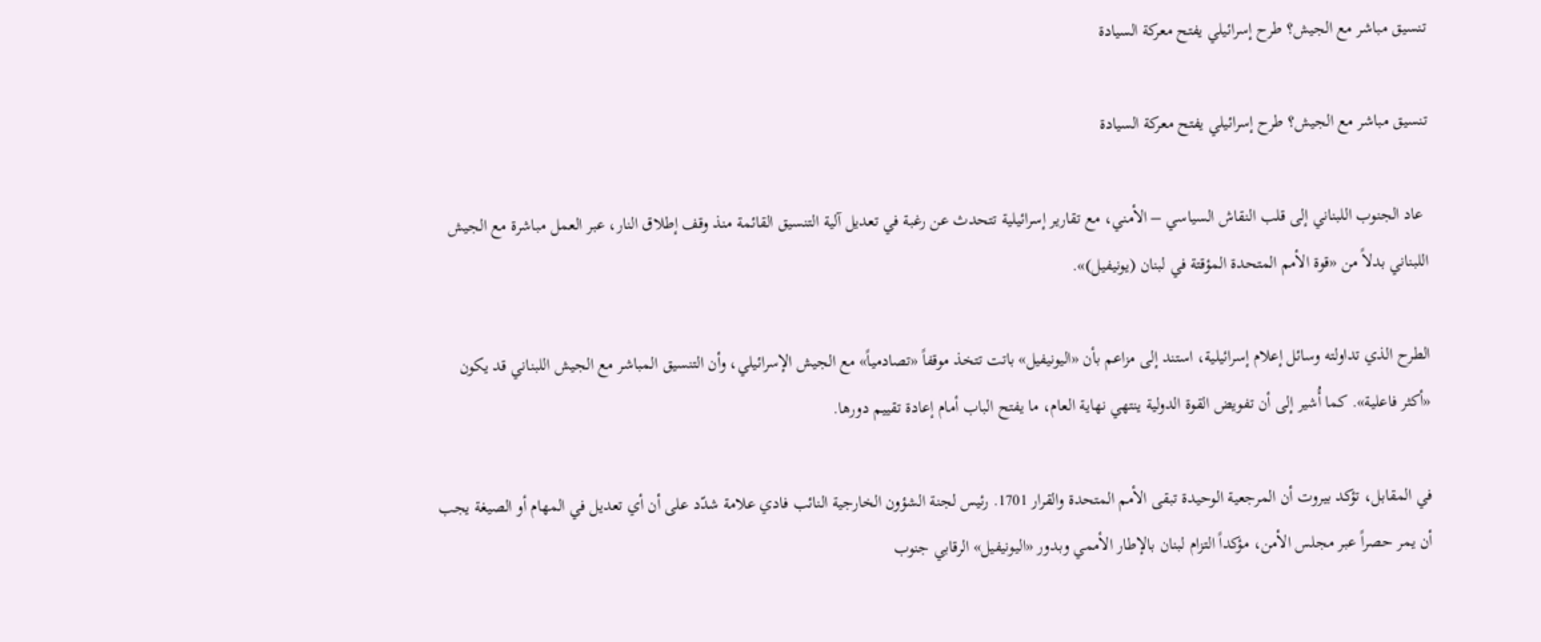تنسيق مباشر مع الجيش؟ طرح إسرائيلي يفتح معركة السيادة

تنسيق مباشر مع الجيش؟ طرح إسرائيلي يفتح معركة السيادة

 عاد الجنوب اللبناني إلى قلب النقاش السياسي – الأمني، مع تقارير إسرائيلية تتحدث عن رغبة في تعديل آلية التنسيق القائمة منذ وقف إطلاق النار، عبر العمل مباشرة مع الجيش اللبناني بدلاً من «قوة الأمم المتحدة المؤقتة في لبنان (يونيفيل)».

الطرح الذي تداولته وسائل إعلام إسرائيلية، استند إلى مزاعم بأن «اليونيفيل» باتت تتخذ موقفاً «تصادمياً» مع الجيش الإسرائيلي، وأن التنسيق المباشر مع الجيش اللبناني قد يكون «أكثر فاعلية». كما أُشير إلى أن تفويض القوة الدولية ينتهي نهاية العام، ما يفتح الباب أمام إعادة تقييم دورها.

في المقابل، تؤكد بيروت أن المرجعية الوحيدة تبقى الأمم المتحدة والقرار 1701. رئيس لجنة الشؤون الخارجية النائب فادي علامة شدّد على أن أي تعديل في المهام أو الصيغة يجب أن يمر حصراً عبر مجلس الأمن، مؤكداً التزام لبنان بالإطار الأممي وبدور «اليونيفيل» الرقابي جنوب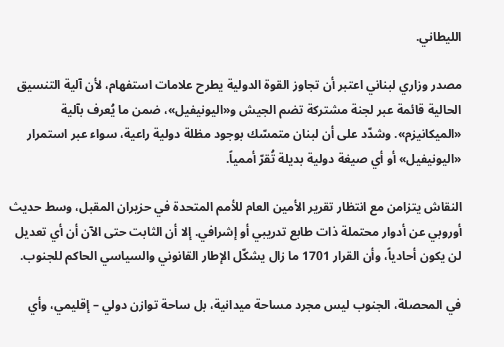الليطاني.

مصدر وزاري لبناني اعتبر أن تجاوز القوة الدولية يطرح علامات استفهام، لأن آلية التنسيق الحالية قائمة عبر لجنة مشتركة تضم الجيش و«اليونيفيل»، ضمن ما يُعرف بآلية «الميكانيزم». وشدّد على أن لبنان متمسّك بوجود مظلة دولية راعية، سواء عبر استمرار «اليونيفيل» أو أي صيغة دولية بديلة تُقرّ أممياً.

النقاش يتزامن مع انتظار تقرير الأمين العام للأمم المتحدة في حزيران المقبل، وسط حديث أوروبي عن أدوار محتملة ذات طابع تدريبي أو إشرافي. إلا أن الثابت حتى الآن أن أي تعديل لن يكون أحادياً، وأن القرار 1701 ما زال يشكّل الإطار القانوني والسياسي الحاكم للجنوب.

في المحصلة، الجنوب ليس مجرد مساحة ميدانية، بل ساحة توازن دولي – إقليمي، وأي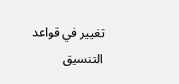تغيير في قواعد التنسيق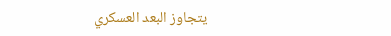يتجاوز البعد العسكري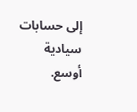إلى حسابات سيادية أوسع.